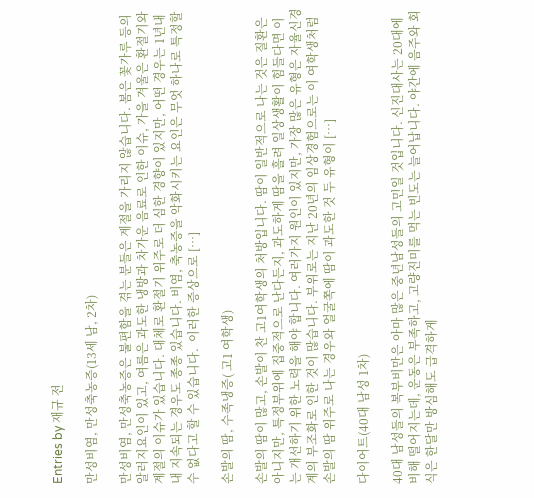Entries by 재규 전

만성비염, 만성축농증(13세 남, 2차)

만성비염, 만성축농증은 불편함을 겪는 분들은 계절을 가리지 않습니다. 봄은 꽃가루 등의 알러지요인이 있고, 여름은 과도한 냉방과 차가운 음료로 인한 이슈, 가을 겨울은 환절기와 계절의 이슈가 있습니다. 대체로 환절기 위주로 더 심한 경향이 있지만, 어떤 경우는 1년내내 지속되는 경우도 종종 있습니다. 비염, 축농증을 악화시키는 요인은 무엇 하나로 특정할 수 없다고 할 수 있습니다.  이러한 증상으로 […]

손발의 땀, 수족냉증( 고1 여학생)

손발의 땀이 많고, 손발이 찬 고1여학생의 처방입니다. 땀이 일반적으로 나는 것은 질환은 아니지만, 특정부위에 집중적으로 난다든지, 과도하게 땀을 흘려 일상생활이 힘들다면 이는 개선하기 위한 노력을 해야 합니다. 여러가지 원인이 있지만, 가장 많은 유형은 자율신경계의 부조화로 인한 것이 많습니다. 부위로는 지난 20년의 임상경험으로는 이 여학생처럼 손발의 땀 위주로 나는 경우와 얼굴쪽에 땀이 과도한 것 두 유형이 […]

다이어트(40대 남성 1차)

40대 남성들의 복부비만은 아마 많은 중년남성들의 고민일 것입니다. 신진대사는 20대에 비해 떨어지는데, 운동은 부족하고, 고량진미를 먹는 빈도는 늘어납니다. 야간에 음주와 회식은 한달만 방심해도 급격하게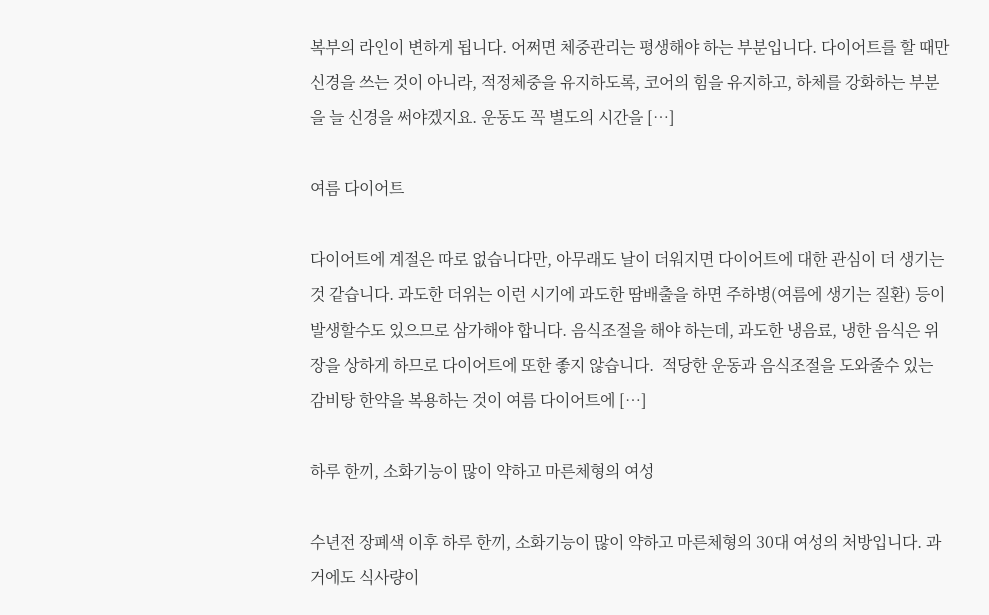복부의 라인이 변하게 됩니다. 어쩌면 체중관리는 평생해야 하는 부분입니다. 다이어트를 할 때만 신경을 쓰는 것이 아니라, 적정체중을 유지하도록, 코어의 힘을 유지하고, 하체를 강화하는 부분을 늘 신경을 써야겠지요. 운동도 꼭 별도의 시간을 […]

여름 다이어트

다이어트에 계절은 따로 없습니다만, 아무래도 날이 더워지면 다이어트에 대한 관심이 더 생기는 것 같습니다. 과도한 더위는 이런 시기에 과도한 땀배출을 하면 주하병(여름에 생기는 질환) 등이 발생할수도 있으므로 삼가해야 합니다. 음식조절을 해야 하는데, 과도한 냉음료, 냉한 음식은 위장을 상하게 하므로 다이어트에 또한 좋지 않습니다.  적당한 운동과 음식조절을 도와줄수 있는 감비탕 한약을 복용하는 것이 여름 다이어트에 […]

하루 한끼, 소화기능이 많이 약하고 마른체형의 여성

수년전 장폐색 이후 하루 한끼, 소화기능이 많이 약하고 마른체형의 30대 여성의 처방입니다. 과거에도 식사량이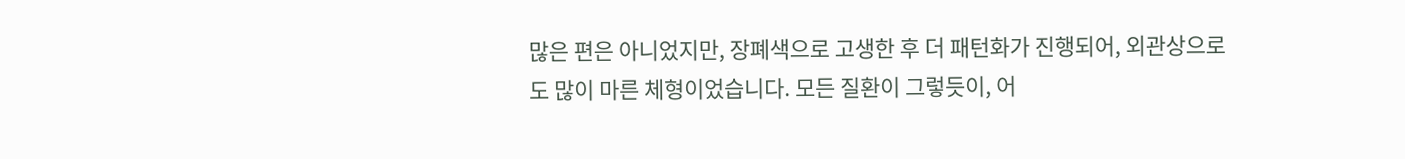많은 편은 아니었지만, 장폐색으로 고생한 후 더 패턴화가 진행되어, 외관상으로도 많이 마른 체형이었습니다. 모든 질환이 그렇듯이, 어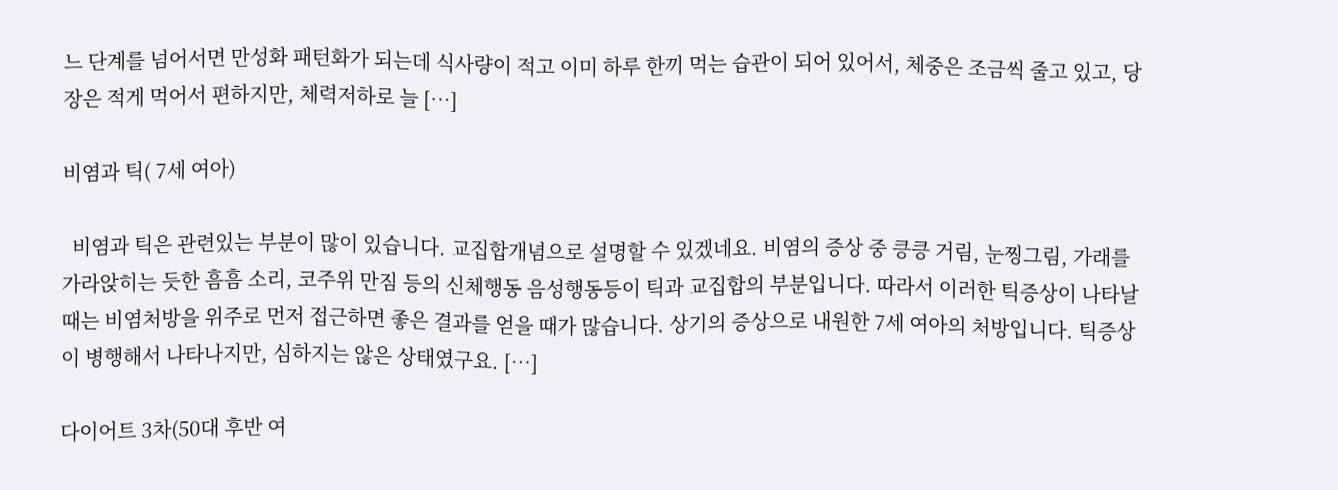느 단계를 넘어서면 만성화 패턴화가 되는데 식사량이 적고 이미 하루 한끼 먹는 습관이 되어 있어서, 체중은 조금씩 줄고 있고, 당장은 적게 먹어서 편하지만, 체력저하로 늘 […]

비염과 틱( 7세 여아)

  비염과 틱은 관련있는 부분이 많이 있습니다. 교집합개념으로 설명할 수 있겠네요. 비염의 증상 중 킁킁 거림, 눈찡그림, 가래를 가라앉히는 듯한 흠흠 소리, 코주위 만짐 등의 신체행동 음성행동등이 틱과 교집합의 부분입니다. 따라서 이러한 틱증상이 나타날때는 비염처방을 위주로 먼저 접근하면 좋은 결과를 얻을 때가 많습니다. 상기의 증상으로 내원한 7세 여아의 처방입니다. 틱증상이 병행해서 나타나지만, 심하지는 않은 상태였구요. […]

다이어트 3차(50대 후반 여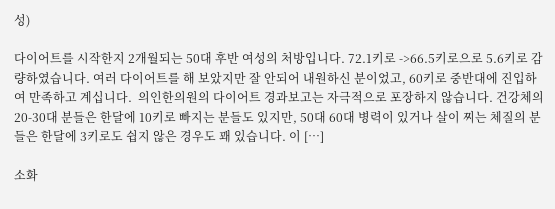성)

다이어트를 시작한지 2개월되는 50대 후반 여성의 처방입니다. 72.1키로 ->66.5키로으로 5.6키로 감량하였습니다. 여러 다이어트를 해 보았지만 잘 안되어 내원하신 분이었고, 60키로 중반대에 진입하여 만족하고 계십니다.  의인한의원의 다이어트 경과보고는 자극적으로 포장하지 않습니다. 건강체의 20-30대 분들은 한달에 10키로 빠지는 분들도 있지만, 50대 60대 병력이 있거나 살이 찌는 체질의 분들은 한달에 3키로도 쉽지 않은 경우도 꽤 있습니다. 이 […]

소화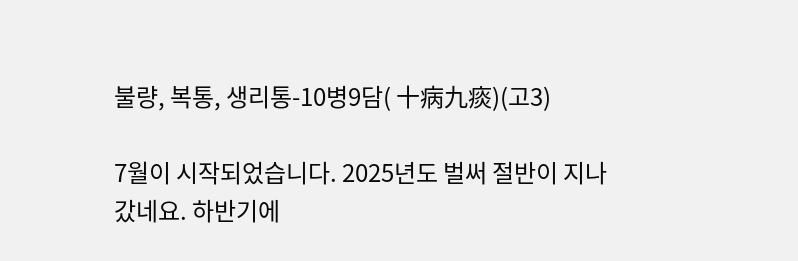불량, 복통, 생리통-10병9담( 十病九痰)(고3)

7월이 시작되었습니다. 2025년도 벌써 절반이 지나갔네요. 하반기에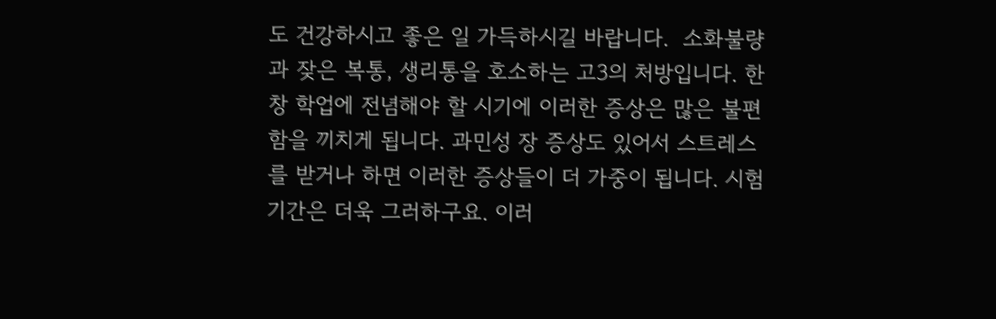도 건강하시고 좋은 일 가득하시길 바랍니다.  소화불량과 잦은 복통, 생리통을 호소하는 고3의 처방입니다. 한창 학업에 전념해야 할 시기에 이러한 증상은 많은 불편함을 끼치게 됩니다. 과민성 장 증상도 있어서 스트레스를 받거나 하면 이러한 증상들이 더 가중이 됩니다. 시험기간은 더욱 그러하구요. 이러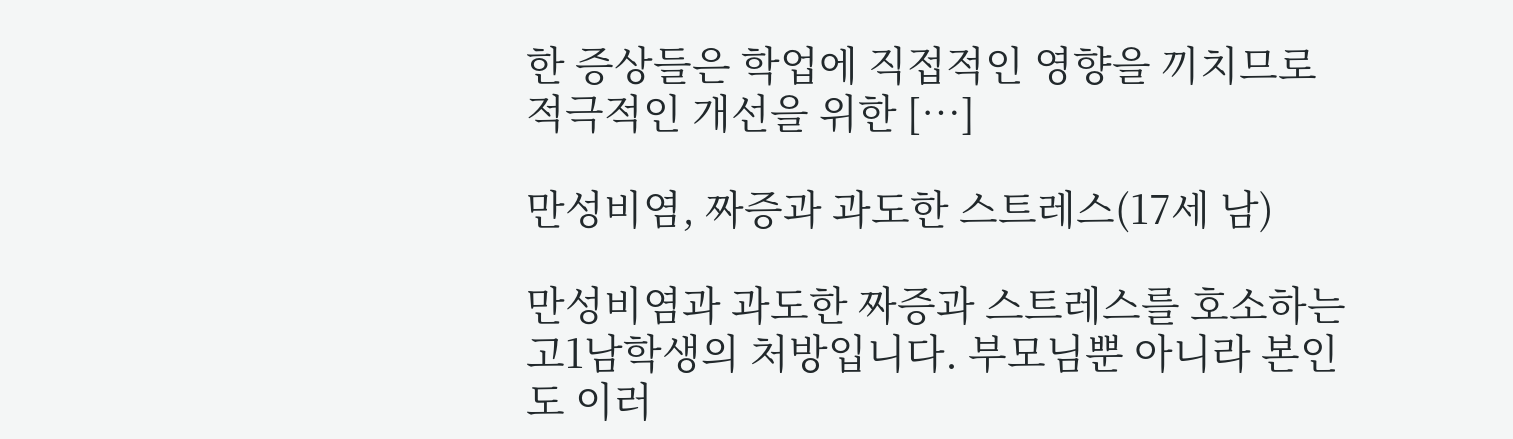한 증상들은 학업에 직접적인 영향을 끼치므로 적극적인 개선을 위한 […]

만성비염, 짜증과 과도한 스트레스(17세 남)

만성비염과 과도한 짜증과 스트레스를 호소하는 고1남학생의 처방입니다. 부모님뿐 아니라 본인도 이러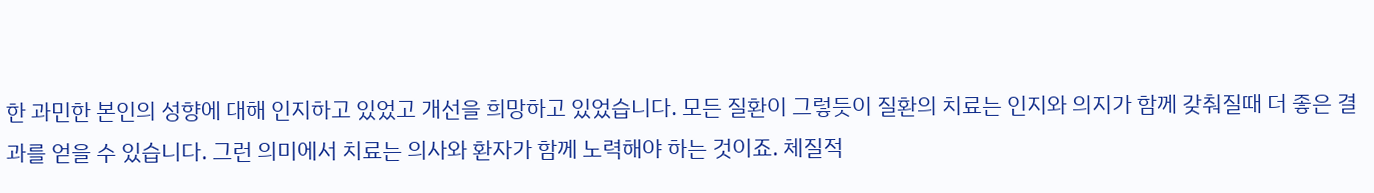한 과민한 본인의 성향에 대해 인지하고 있었고 개선을 희망하고 있었습니다. 모든 질환이 그렇듯이 질환의 치료는 인지와 의지가 함께 갖춰질때 더 좋은 결과를 얻을 수 있습니다. 그런 의미에서 치료는 의사와 환자가 함께 노력해야 하는 것이죠. 체질적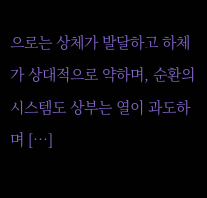으로는 상체가 발달하고 하체가 상대적으로 약하며, 순환의 시스템도 상부는 열이 과도하며 […]